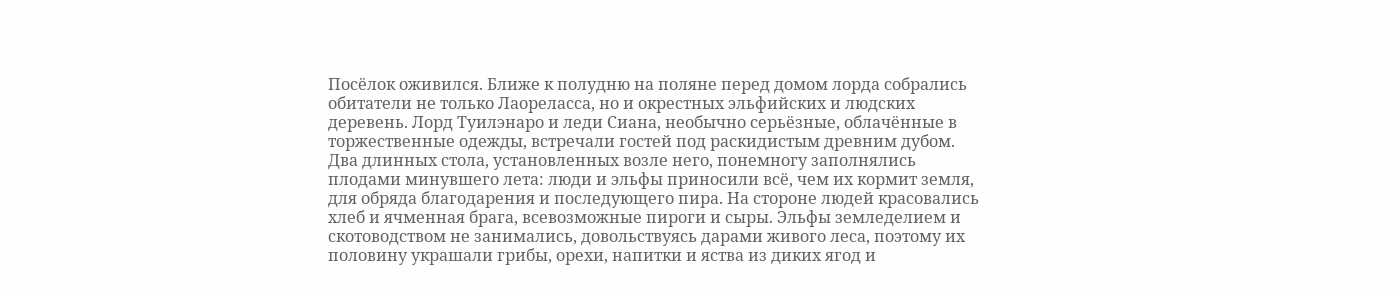Посёлок оживился. Ближе к полудню на поляне перед домом лорда собрались обитатели не только Лаореласса, но и окрестных эльфийских и людских деревень. Лорд Туилэнаро и леди Сиана, необычно серьёзные, облачённые в торжественные одежды, встречали гостей под раскидистым древним дубом. Два длинных стола, установленных возле него, понемногу заполнялись плодами минувшего лета: люди и эльфы приносили всё, чем их кормит земля, для обряда благодарения и последующего пира. На стороне людей красовались хлеб и ячменная брага, всевозможные пироги и сыры. Эльфы земледелием и скотоводством не занимались, довольствуясь дарами живого леса, поэтому их половину украшали грибы, орехи, напитки и яства из диких ягод и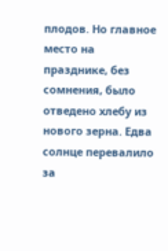плодов. Но главное место на празднике, без сомнения, было отведено хлебу из нового зерна. Едва солнце перевалило за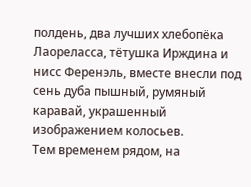полдень, два лучших хлебопёка Лаореласса, тётушка Ирждина и нисс Ференэль, вместе внесли под сень дуба пышный, румяный каравай, украшенный изображением колосьев.
Тем временем рядом, на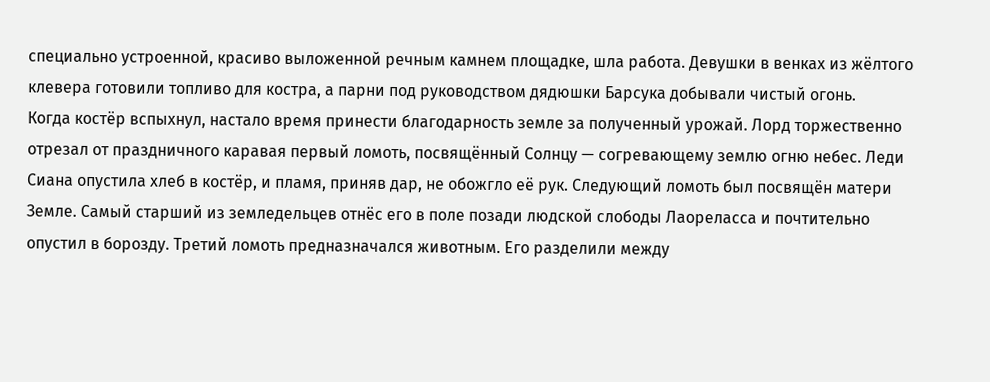специально устроенной, красиво выложенной речным камнем площадке, шла работа. Девушки в венках из жёлтого клевера готовили топливо для костра, а парни под руководством дядюшки Барсука добывали чистый огонь.
Когда костёр вспыхнул, настало время принести благодарность земле за полученный урожай. Лорд торжественно отрезал от праздничного каравая первый ломоть, посвящённый Солнцу — согревающему землю огню небес. Леди Сиана опустила хлеб в костёр, и пламя, приняв дар, не обожгло её рук. Следующий ломоть был посвящён матери Земле. Самый старший из земледельцев отнёс его в поле позади людской слободы Лаореласса и почтительно опустил в борозду. Третий ломоть предназначался животным. Его разделили между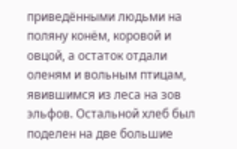приведёнными людьми на поляну конём, коровой и овцой, а остаток отдали оленям и вольным птицам, явившимся из леса на зов эльфов. Остальной хлеб был поделен на две большие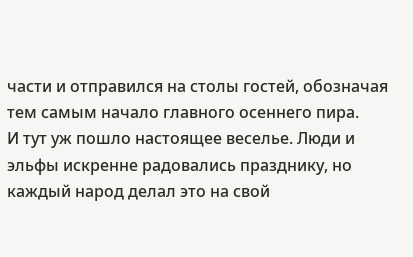части и отправился на столы гостей, обозначая тем самым начало главного осеннего пира.
И тут уж пошло настоящее веселье. Люди и эльфы искренне радовались празднику, но каждый народ делал это на свой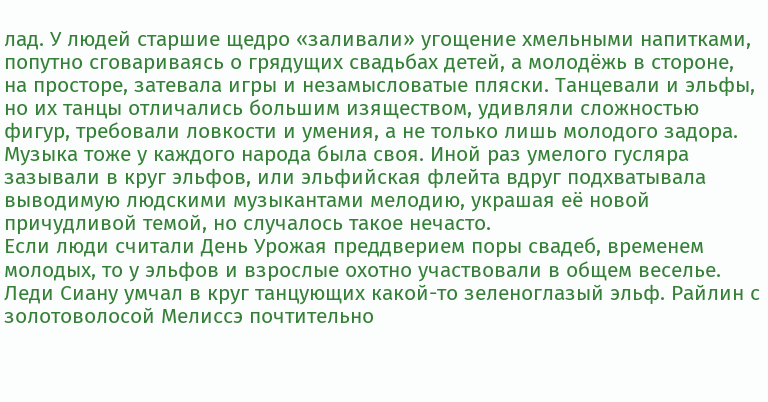лад. У людей старшие щедро «заливали» угощение хмельными напитками, попутно сговариваясь о грядущих свадьбах детей, а молодёжь в стороне, на просторе, затевала игры и незамысловатые пляски. Танцевали и эльфы, но их танцы отличались большим изяществом, удивляли сложностью фигур, требовали ловкости и умения, а не только лишь молодого задора. Музыка тоже у каждого народа была своя. Иной раз умелого гусляра зазывали в круг эльфов, или эльфийская флейта вдруг подхватывала выводимую людскими музыкантами мелодию, украшая её новой причудливой темой, но случалось такое нечасто.
Если люди считали День Урожая преддверием поры свадеб, временем молодых, то у эльфов и взрослые охотно участвовали в общем веселье. Леди Сиану умчал в круг танцующих какой-то зеленоглазый эльф. Райлин с золотоволосой Мелиссэ почтительно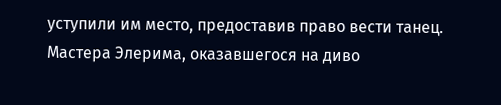уступили им место, предоставив право вести танец. Мастера Элерима, оказавшегося на диво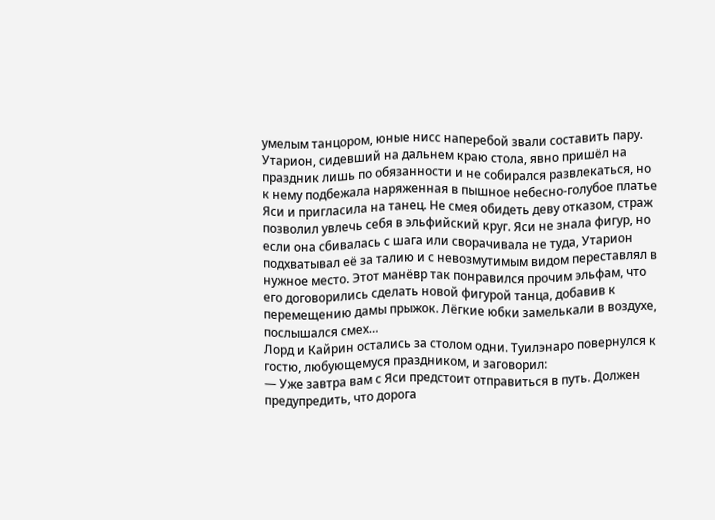умелым танцором, юные нисс наперебой звали составить пару. Утарион, сидевший на дальнем краю стола, явно пришёл на праздник лишь по обязанности и не собирался развлекаться, но к нему подбежала наряженная в пышное небесно-голубое платье Яси и пригласила на танец. Не смея обидеть деву отказом, страж позволил увлечь себя в эльфийский круг. Яси не знала фигур, но если она сбивалась с шага или сворачивала не туда, Утарион подхватывал её за талию и с невозмутимым видом переставлял в нужное место. Этот манёвр так понравился прочим эльфам, что его договорились сделать новой фигурой танца, добавив к перемещению дамы прыжок. Лёгкие юбки замелькали в воздухе, послышался смех…
Лорд и Кайрин остались за столом одни. Туилэнаро повернулся к гостю, любующемуся праздником, и заговорил:
— Уже завтра вам с Яси предстоит отправиться в путь. Должен предупредить, что дорога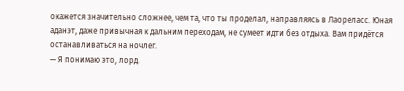окажется значительно сложнее, чем та, что ты проделал, направляясь в Лаореласс. Юная аданэт, даже привычная к дальним переходам, не сумеет идти без отдыха. Вам придётся останавливаться на ночлег.
— Я понимаю это, лорд.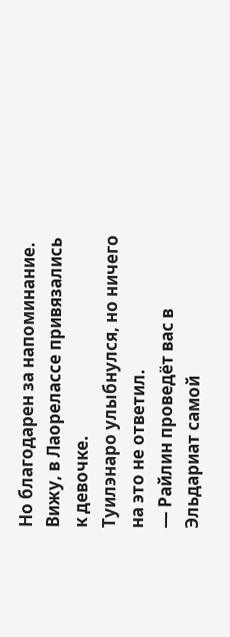Но благодарен за напоминание. Вижу, в Лаорелассе привязались к девочке.
Туилэнаро улыбнулся, но ничего на это не ответил.
— Райлин проведёт вас в Эльдариат самой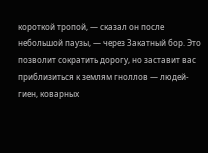короткой тропой, — сказал он после небольшой паузы, — через Закатный бор. Это позволит сократить дорогу, но заставит вас приблизиться к землям гноллов — людей-гиен, коварных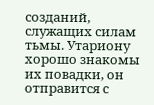созданий, служащих силам тьмы. Утариону хорошо знакомы их повадки, он отправится с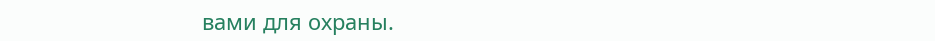вами для охраны.